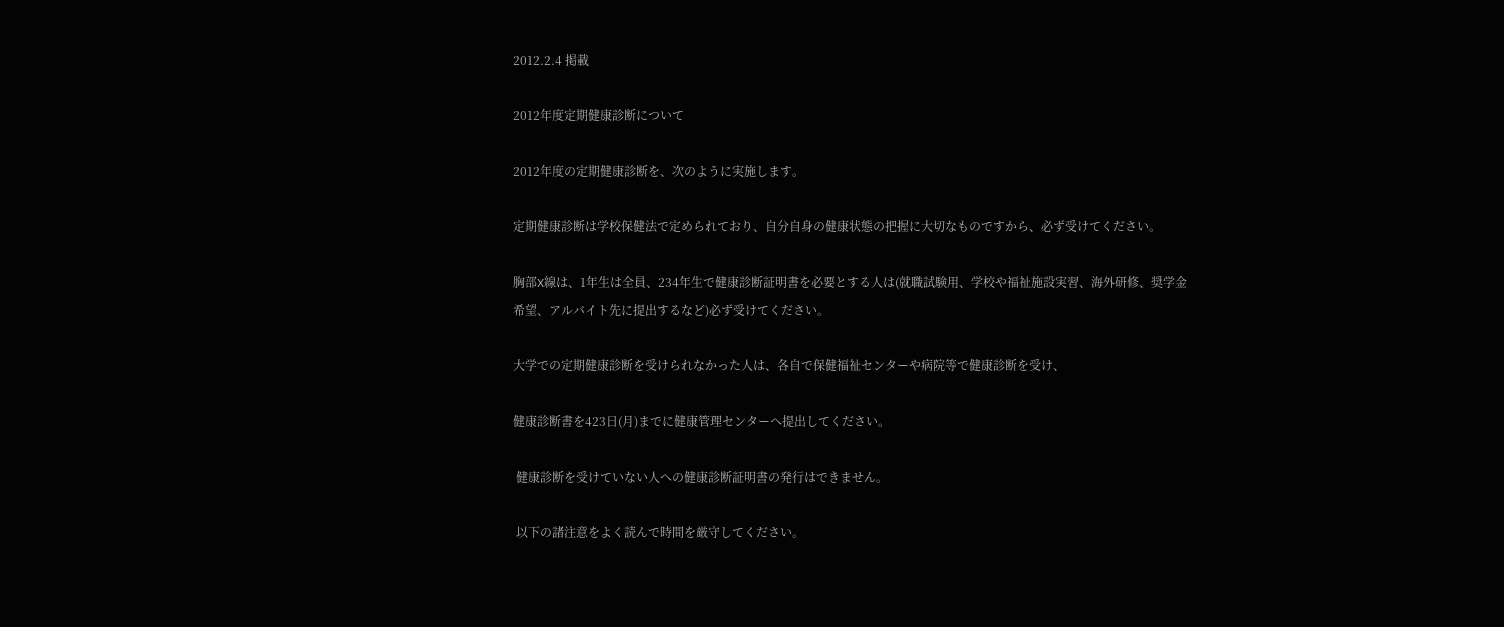2012.2.4 掲載

2012年度定期健康診断について

2012年度の定期健康診断を、次のように実施します。

定期健康診断は学校保健法で定められており、自分自身の健康状態の把握に大切なものですから、必ず受けてください。

胸部X線は、1年生は全員、234年生で健康診断証明書を必要とする人は(就職試験用、学校や福祉施設実習、海外研修、奨学金希望、アルバイト先に提出するなど)必ず受けてください。

大学での定期健康診断を受けられなかった人は、各自で保健福祉センターや病院等で健康診断を受け、

健康診断書を423日(月)までに健康管理センターへ提出してください。

 健康診断を受けていない人への健康診断証明書の発行はできません。

 以下の諸注意をよく読んで時間を厳守してください。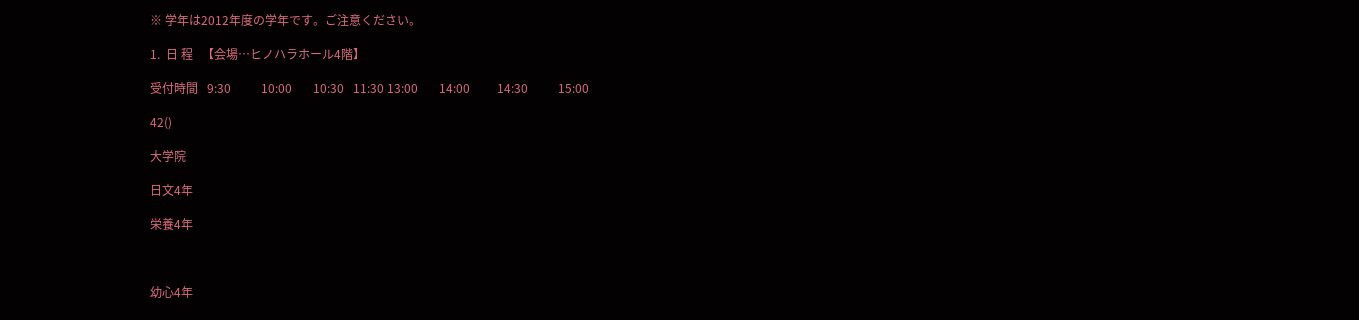※ 学年は2012年度の学年です。ご注意ください。

1.  日 程   【会場…ヒノハラホール4階】

受付時間   9:30          10:00       10:30   11:30 13:00       14:00         14:30          15:00

42()

大学院

日文4年

栄養4年



幼心4年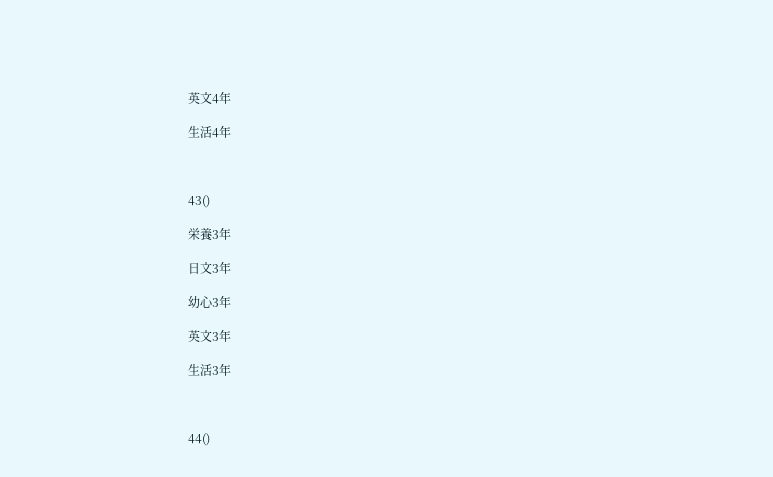英文4年

生活4年



43()

栄養3年

日文3年

幼心3年

英文3年

生活3年



44()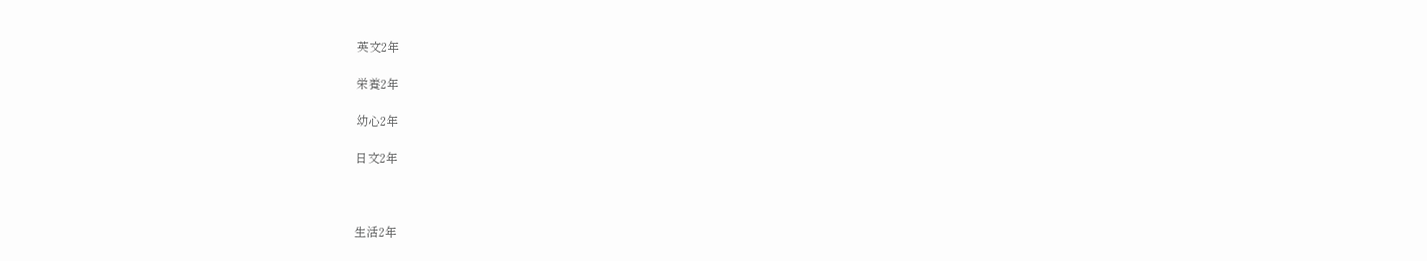英文2年

栄養2年

幼心2年

日文2年



生活2年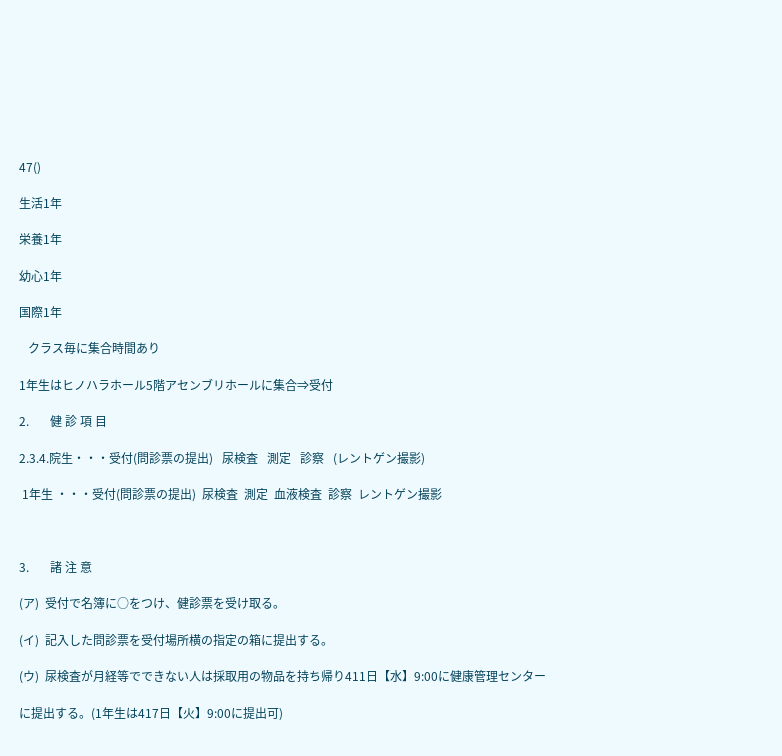47()

生活1年

栄養1年

幼心1年

国際1年

   クラス毎に集合時間あり

1年生はヒノハラホール5階アセンブリホールに集合⇒受付

2.       健 診 項 目

2.3.4.院生・・・受付(問診票の提出)   尿検査   測定   診察   (レントゲン撮影)

 1年生 ・・・受付(問診票の提出)  尿検査  測定  血液検査  診察  レントゲン撮影



3.       諸 注 意

(ア)  受付で名簿に○をつけ、健診票を受け取る。

(イ)  記入した問診票を受付場所横の指定の箱に提出する。

(ウ)  尿検査が月経等でできない人は採取用の物品を持ち帰り411日【水】9:00に健康管理センター

に提出する。(1年生は417日【火】9:00に提出可)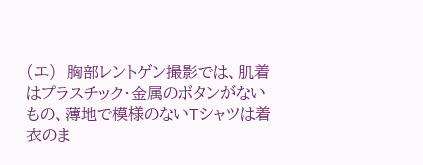(エ)  胸部レントゲン撮影では、肌着はプラスチック・金属のボタンがないもの、薄地で模様のないTシャツは着衣のま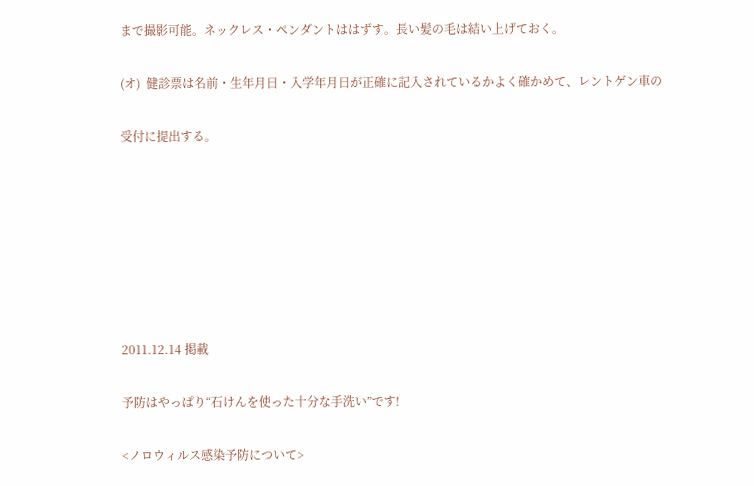まで撮影可能。ネックレス・ペンダントははずす。長い髪の毛は結い上げておく。

(オ)  健診票は名前・生年月日・入学年月日が正確に記入されているかよく確かめて、レントゲン車の

受付に提出する。







2011.12.14 掲載

予防はやっぱり“石けんを使った十分な手洗い”です!

<ノロウィルス感染予防について>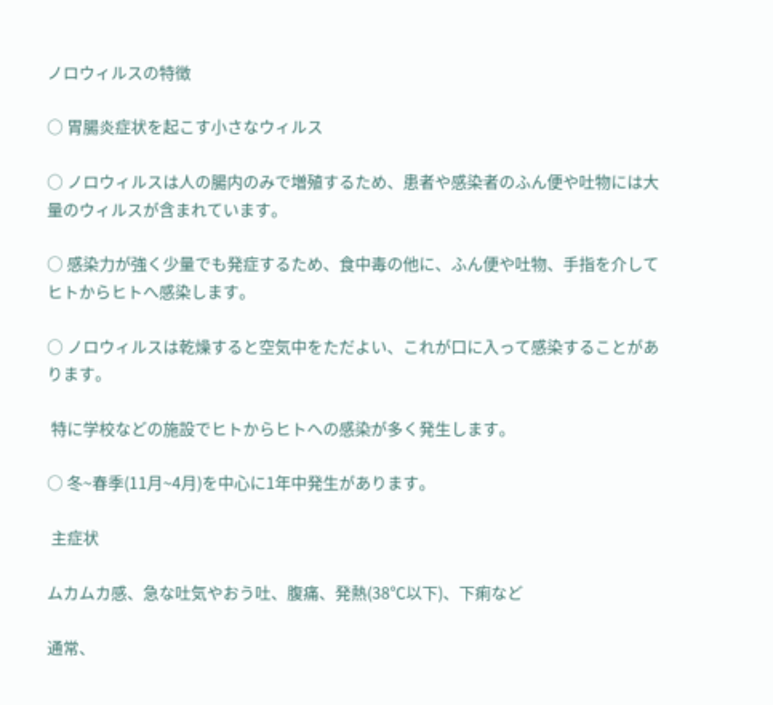ノロウィルスの特徴

○ 胃腸炎症状を起こす小さなウィルス

○ ノロウィルスは人の腸内のみで増殖するため、患者や感染者のふん便や吐物には大量のウィルスが含まれています。

○ 感染力が強く少量でも発症するため、食中毒の他に、ふん便や吐物、手指を介してヒトからヒトへ感染します。

○ ノロウィルスは乾燥すると空気中をただよい、これが口に入って感染することがあります。

 特に学校などの施設でヒトからヒトへの感染が多く発生します。

○ 冬~春季(11月~4月)を中心に1年中発生があります。

 主症状

ムカムカ感、急な吐気やおう吐、腹痛、発熱(38℃以下)、下痢など

通常、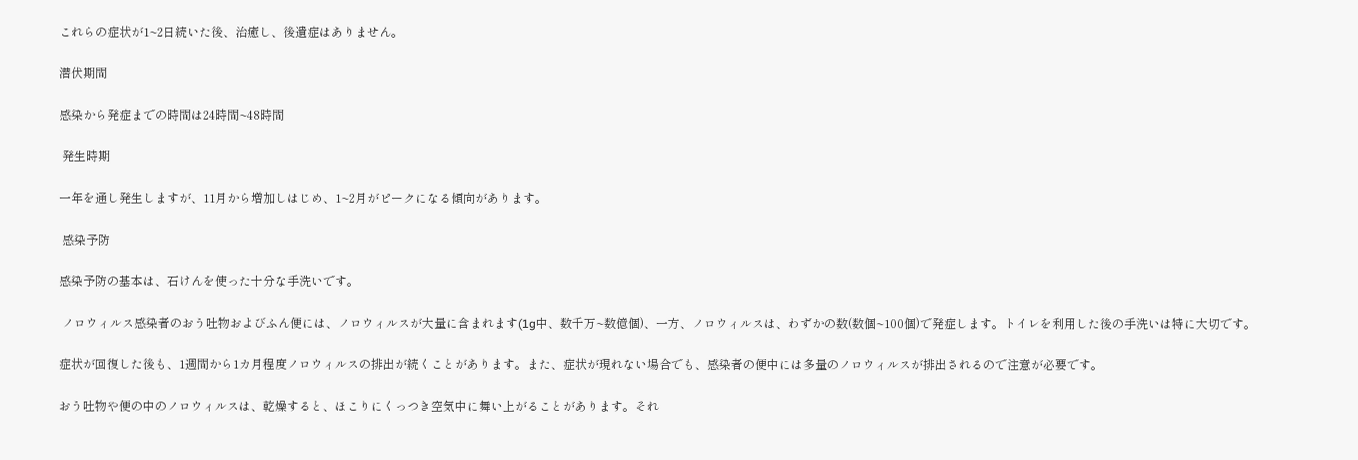これらの症状が1~2日続いた後、治癒し、後遺症はありません。

潜伏期間

感染から発症までの時間は24時間~48時間

 発生時期

一年を通し発生しますが、11月から増加しはじめ、1~2月がピークになる傾向があります。

 感染予防

感染予防の基本は、石けんを使った十分な手洗いです。

 ノロウィルス感染者のおう吐物およびふん便には、ノロウィルスが大量に含まれます(1g中、数千万~数億個)、一方、ノロウィルスは、わずかの数(数個~100個)で発症します。トイレを利用した後の手洗いは特に大切です。

症状が回復した後も、1週間から1カ月程度ノロウィルスの排出が続くことがあります。また、症状が現れない場合でも、感染者の便中には多量のノロウィルスが排出されるので注意が必要です。

おう吐物や便の中のノロウィルスは、乾燥すると、ほこりにくっつき空気中に舞い上がることがあります。それ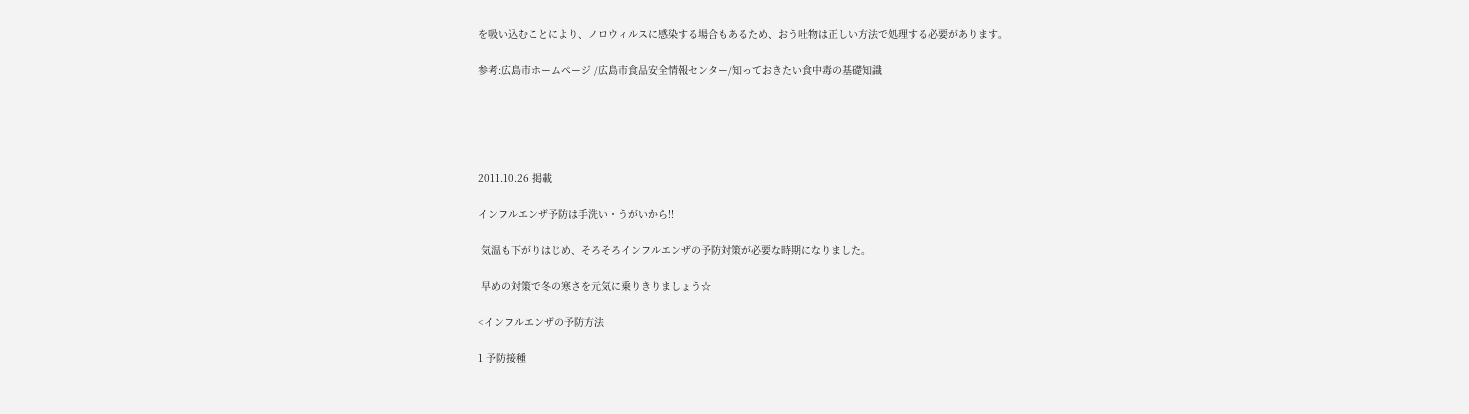を吸い込むことにより、ノロウィルスに感染する場合もあるため、おう吐物は正しい方法で処理する必要があります。

参考:広島市ホームページ /広島市食品安全情報センター/知っておきたい食中毒の基礎知識





2011.10.26 掲載

インフルエンザ予防は手洗い・うがいから!!

 気温も下がりはじめ、そろそろインフルエンザの予防対策が必要な時期になりました。

 早めの対策で冬の寒さを元気に乗りきりましょう☆

<インフルエンザの予防方法

1 予防接種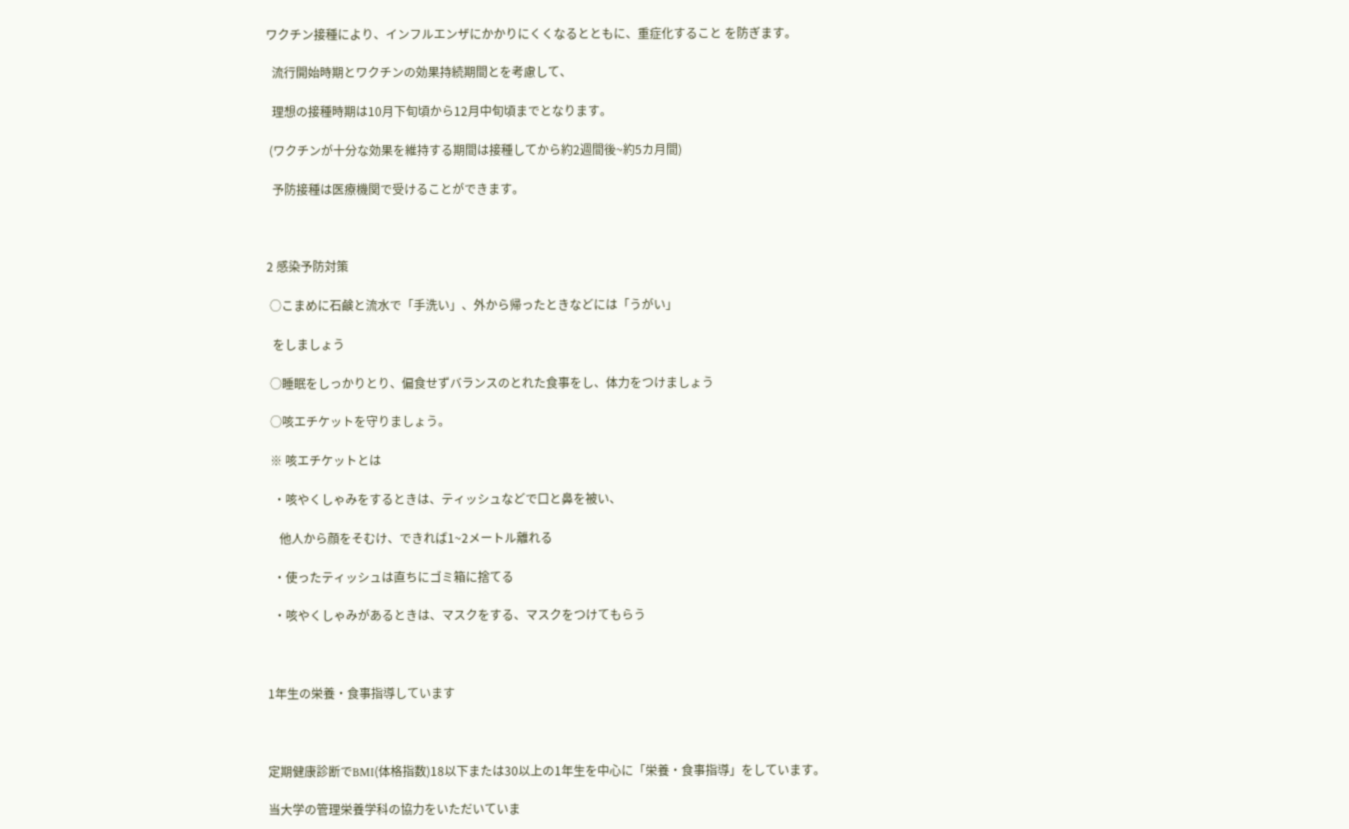ワクチン接種により、インフルエンザにかかりにくくなるとともに、重症化すること を防ぎます。

  流行開始時期とワクチンの効果持続期間とを考慮して、

  理想の接種時期は10月下旬頃から12月中旬頃までとなります。

 (ワクチンが十分な効果を維持する期間は接種してから約2週間後~約5カ月間)

  予防接種は医療機関で受けることができます。



2 感染予防対策

 ○こまめに石鹸と流水で「手洗い」、外から帰ったときなどには「うがい」

  をしましょう

 ○睡眠をしっかりとり、偏食せずバランスのとれた食事をし、体力をつけましょう

 ○咳エチケットを守りましょう。

 ※ 咳エチケットとは

  ・咳やくしゃみをするときは、ティッシュなどで口と鼻を被い、

    他人から顔をそむけ、できれば1~2メートル離れる

  ・使ったティッシュは直ちにゴミ箱に捨てる

  ・咳やくしゃみがあるときは、マスクをする、マスクをつけてもらう



1年生の栄養・食事指導しています



定期健康診断でBMI(体格指数)18以下または30以上の1年生を中心に「栄養・食事指導」をしています。

当大学の管理栄養学科の協力をいただいていま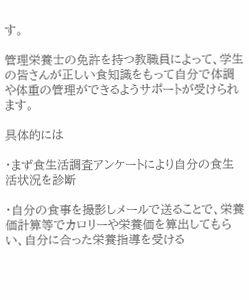す。

管理栄養士の免許を持つ教職員によって、学生の皆さんが正しい食知識をもって自分で体調や体重の管理ができるようサポートが受けられます。

具体的には

・まず食生活調査アンケートにより自分の食生活状況を診断

・自分の食事を撮影しメールで送ることで、栄養価計算等でカロリーや栄養価を算出してもらい、自分に合った栄養指導を受ける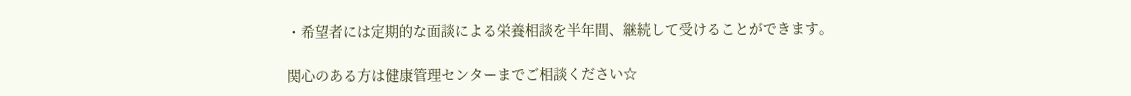・希望者には定期的な面談による栄養相談を半年間、継続して受けることができます。

関心のある方は健康管理センターまでご相談ください☆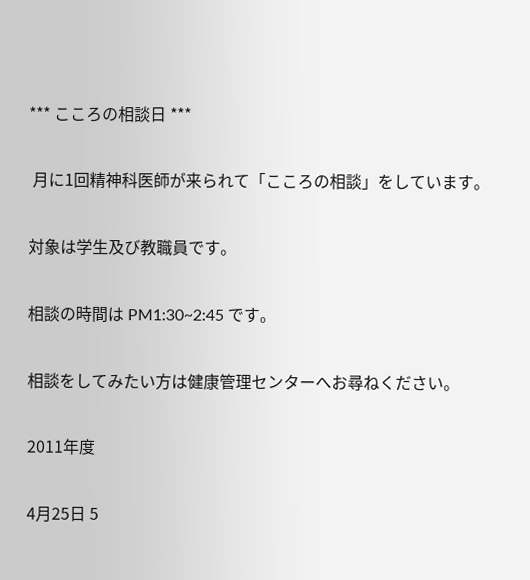*** こころの相談日 ***

 月に1回精神科医師が来られて「こころの相談」をしています。

対象は学生及び教職員です。

相談の時間は PM1:30~2:45 です。

相談をしてみたい方は健康管理センターへお尋ねください。

2011年度

4月25日 5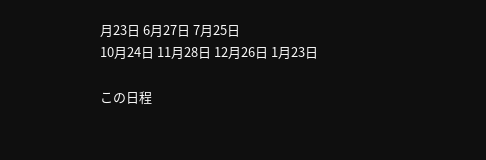月23日 6月27日 7月25日
10月24日 11月28日 12月26日 1月23日

この日程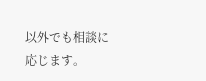以外でも相談に応じます。